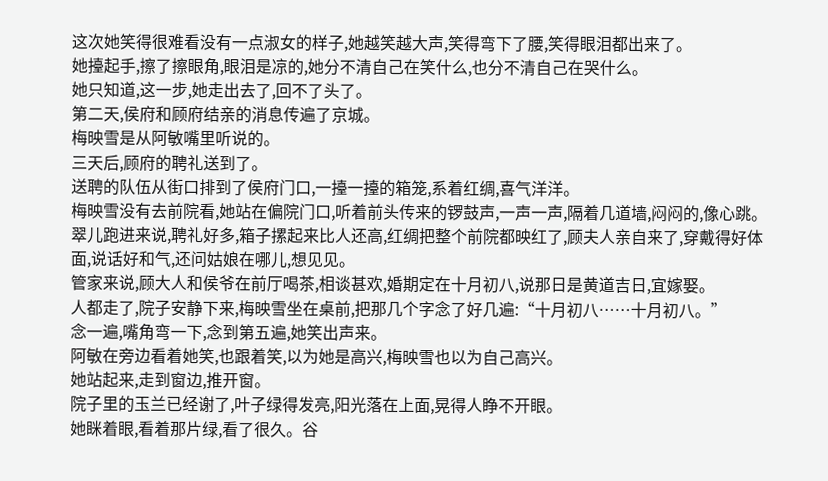这次她笑得很难看没有一点淑女的样子,她越笑越大声,笑得弯下了腰,笑得眼泪都出来了。
她擡起手,擦了擦眼角,眼泪是凉的,她分不清自己在笑什么,也分不清自己在哭什么。
她只知道,这一步,她走出去了,回不了头了。
第二天,侯府和顾府结亲的消息传遍了京城。
梅映雪是从阿敏嘴里听说的。
三天后,顾府的聘礼送到了。
送聘的队伍从街口排到了侯府门口,一擡一擡的箱笼,系着红绸,喜气洋洋。
梅映雪没有去前院看,她站在偏院门口,听着前头传来的锣鼓声,一声一声,隔着几道墙,闷闷的,像心跳。
翠儿跑进来说,聘礼好多,箱子摞起来比人还高,红绸把整个前院都映红了,顾夫人亲自来了,穿戴得好体面,说话好和气,还问姑娘在哪儿,想见见。
管家来说,顾大人和侯爷在前厅喝茶,相谈甚欢,婚期定在十月初八,说那日是黄道吉日,宜嫁娶。
人都走了,院子安静下来,梅映雪坐在桌前,把那几个字念了好几遍:“十月初八……十月初八。”
念一遍,嘴角弯一下,念到第五遍,她笑出声来。
阿敏在旁边看着她笑,也跟着笑,以为她是高兴,梅映雪也以为自己高兴。
她站起来,走到窗边,推开窗。
院子里的玉兰已经谢了,叶子绿得发亮,阳光落在上面,晃得人睁不开眼。
她眯着眼,看着那片绿,看了很久。谷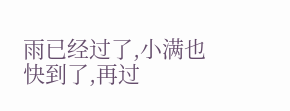雨已经过了,小满也快到了,再过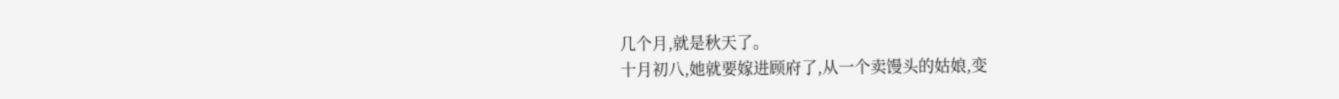几个月,就是秋天了。
十月初八,她就要嫁进顾府了,从一个卖馒头的姑娘,变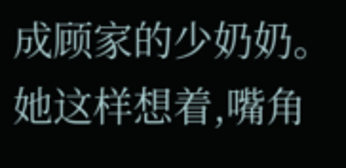成顾家的少奶奶。她这样想着,嘴角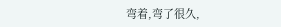弯着,弯了很久,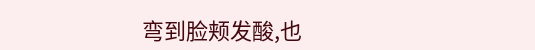弯到脸颊发酸,也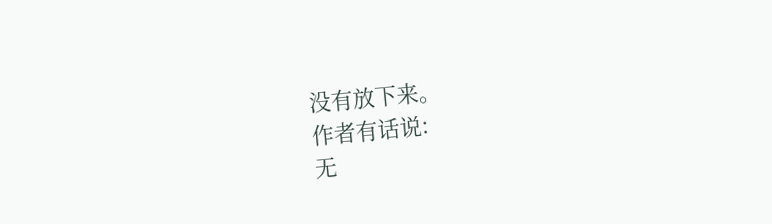没有放下来。
作者有话说:
无